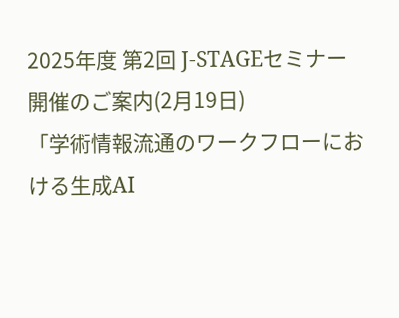2025年度 第2回 J-STAGEセミナー開催のご案内(2月19日)
「学術情報流通のワークフローにおける生成AI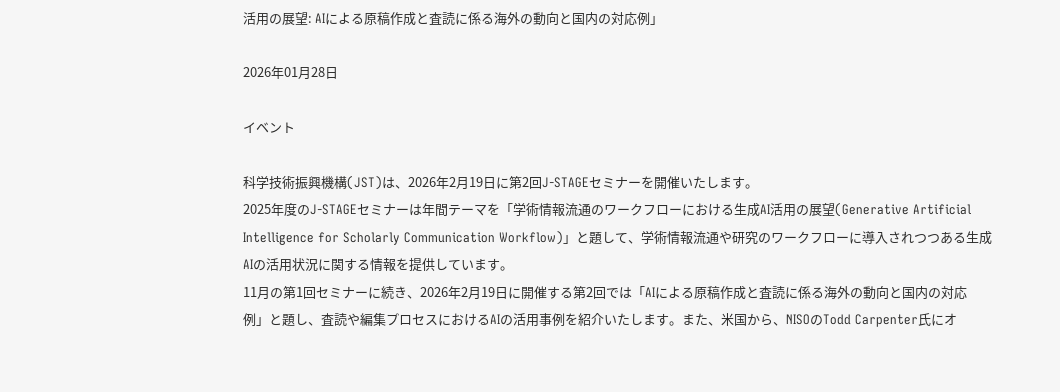活用の展望: AIによる原稿作成と査読に係る海外の動向と国内の対応例」

2026年01月28日

イベント

科学技術振興機構(JST)は、2026年2月19日に第2回J-STAGEセミナーを開催いたします。
2025年度のJ-STAGEセミナーは年間テーマを「学術情報流通のワークフローにおける生成AI活用の展望(Generative Artificial Intelligence for Scholarly Communication Workflow)」と題して、学術情報流通や研究のワークフローに導入されつつある生成AIの活用状況に関する情報を提供しています。
11月の第1回セミナーに続き、2026年2月19日に開催する第2回では「AIによる原稿作成と査読に係る海外の動向と国内の対応例」と題し、査読や編集プロセスにおけるAIの活用事例を紹介いたします。また、米国から、NISOのTodd Carpenter氏にオ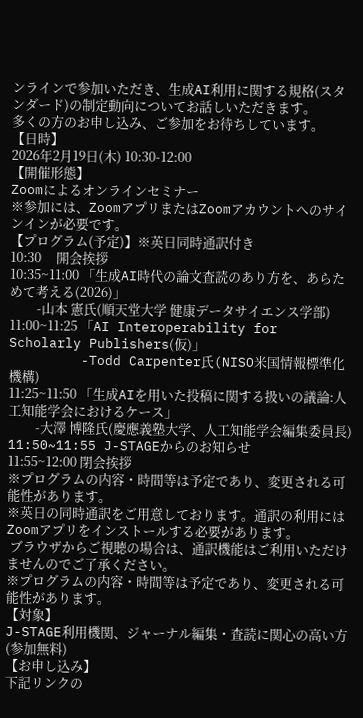ンラインで参加いただき、生成AI利用に関する規格(スタンダード)の制定動向についてお話しいただきます。
多くの方のお申し込み、ご参加をお待ちしています。
【日時】
2026年2月19日(木) 10:30-12:00
【開催形態】
Zoomによるオンラインセミナー
※参加には、ZoomアプリまたはZoomアカウントへのサインインが必要です。
【プログラム(予定)】※英日同時通訳付き
10:30     開会挨拶
10:35~11:00 「生成AI時代の論文査読のあり方を、あらためて考える(2026)」
         -山本 憲氏(順天堂大学 健康データサイエンス学部)
11:00~11:25 「AI Interoperability for Scholarly Publishers(仮)」
         -Todd Carpenter氏(NISO米国情報標準化機構)
11:25~11:50 「生成AIを用いた投稿に関する扱いの議論:人工知能学会におけるケース」
         -大澤 博隆氏(慶應義塾大学、人工知能学会編集委員長)
11:50~11:55 J-STAGEからのお知らせ
11:55~12:00 閉会挨拶
※プログラムの内容・時間等は予定であり、変更される可能性があります。
※英日の同時通訳をご用意しております。通訳の利用にはZoomアプリをインストールする必要があります。
 ブラウザからご視聴の場合は、通訳機能はご利用いただけませんのでご了承ください。
※プログラムの内容・時間等は予定であり、変更される可能性があります。
【対象】
J-STAGE利用機関、ジャーナル編集・査読に関心の高い方(参加無料)
【お申し込み】
下記リンクの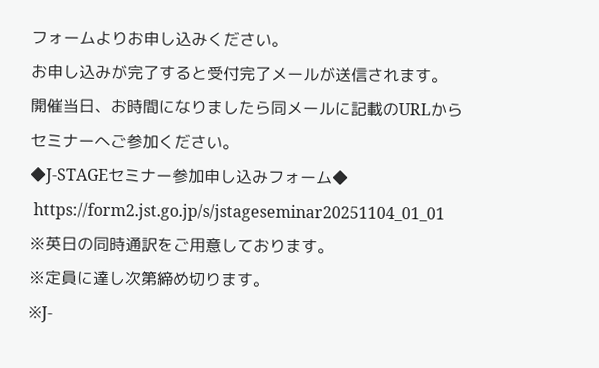フォームよりお申し込みください。
お申し込みが完了すると受付完了メールが送信されます。
開催当日、お時間になりましたら同メールに記載のURLからセミナーへご参加ください。
◆J-STAGEセミナー参加申し込みフォーム◆
 https://form2.jst.go.jp/s/jstageseminar20251104_01_01
※英日の同時通訳をご用意しております。
※定員に達し次第締め切ります。
※J-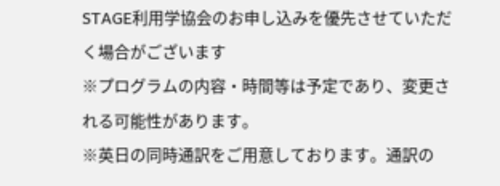STAGE利用学協会のお申し込みを優先させていただく場合がございます
※プログラムの内容・時間等は予定であり、変更される可能性があります。
※英日の同時通訳をご用意しております。通訳の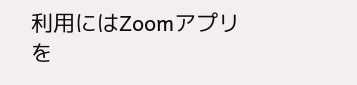利用にはZoomアプリを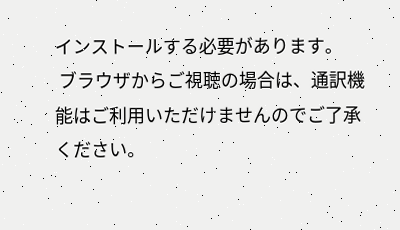インストールする必要があります。
 ブラウザからご視聴の場合は、通訳機能はご利用いただけませんのでご了承ください。